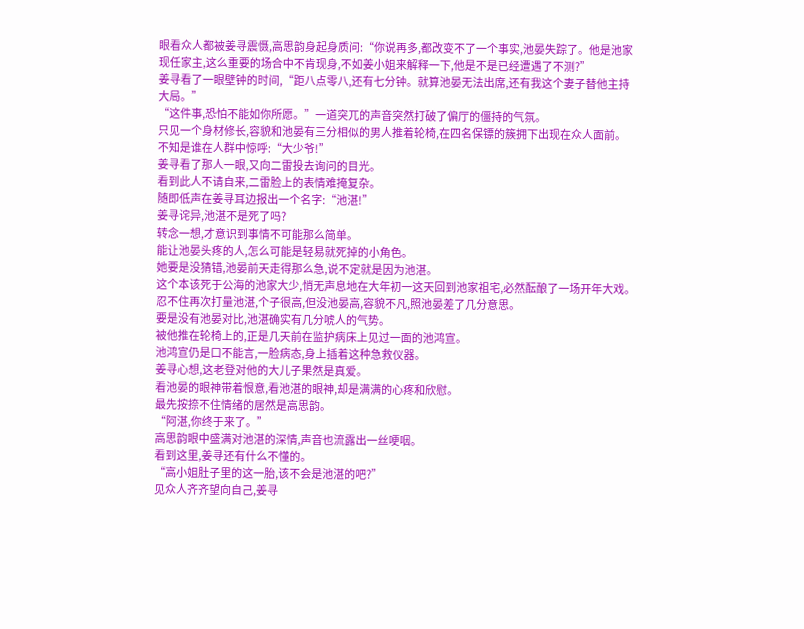眼看众人都被姜寻震慑,高思韵身起身质问:“你说再多,都改变不了一个事实,池晏失踪了。他是池家现任家主,这么重要的场合中不肯现身,不如姜小姐来解释一下,他是不是已经遭遇了不测?”
姜寻看了一眼壁钟的时间,“距八点零八,还有七分钟。就算池晏无法出席,还有我这个妻子替他主持大局。”
“这件事,恐怕不能如你所愿。”一道突兀的声音突然打破了偏厅的僵持的气氛。
只见一个身材修长,容貌和池晏有三分相似的男人推着轮椅,在四名保镖的簇拥下出现在众人面前。
不知是谁在人群中惊呼:“大少爷!”
姜寻看了那人一眼,又向二雷投去询问的目光。
看到此人不请自来,二雷脸上的表情难掩复杂。
随即低声在姜寻耳边报出一个名字:“池湛!”
姜寻诧异,池湛不是死了吗?
转念一想,才意识到事情不可能那么简单。
能让池晏头疼的人,怎么可能是轻易就死掉的小角色。
她要是没猜错,池晏前天走得那么急,说不定就是因为池湛。
这个本该死于公海的池家大少,悄无声息地在大年初一这天回到池家祖宅,必然酝酿了一场开年大戏。
忍不住再次打量池湛,个子很高,但没池晏高,容貌不凡,照池晏差了几分意思。
要是没有池晏对比,池湛确实有几分唬人的气势。
被他推在轮椅上的,正是几天前在监护病床上见过一面的池鸿宣。
池鸿宣仍是口不能言,一脸病态,身上插着这种急救仪器。
姜寻心想,这老登对他的大儿子果然是真爱。
看池晏的眼神带着恨意,看池湛的眼神,却是满满的心疼和欣慰。
最先按捺不住情绪的居然是高思韵。
“阿湛,你终于来了。”
高思韵眼中盛满对池湛的深情,声音也流露出一丝哽咽。
看到这里,姜寻还有什么不懂的。
“高小姐肚子里的这一胎,该不会是池湛的吧?”
见众人齐齐望向自己,姜寻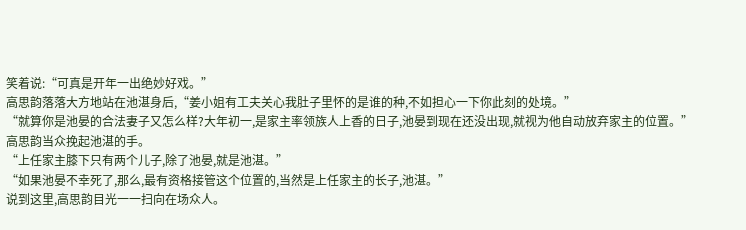笑着说:“可真是开年一出绝妙好戏。”
高思韵落落大方地站在池湛身后,“姜小姐有工夫关心我肚子里怀的是谁的种,不如担心一下你此刻的处境。”
“就算你是池晏的合法妻子又怎么样?大年初一,是家主率领族人上香的日子,池晏到现在还没出现,就视为他自动放弃家主的位置。”
高思韵当众挽起池湛的手。
“上任家主膝下只有两个儿子,除了池晏,就是池湛。”
“如果池晏不幸死了,那么,最有资格接管这个位置的,当然是上任家主的长子,池湛。”
说到这里,高思韵目光一一扫向在场众人。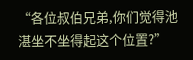“各位叔伯兄弟,你们觉得池湛坐不坐得起这个位置?”